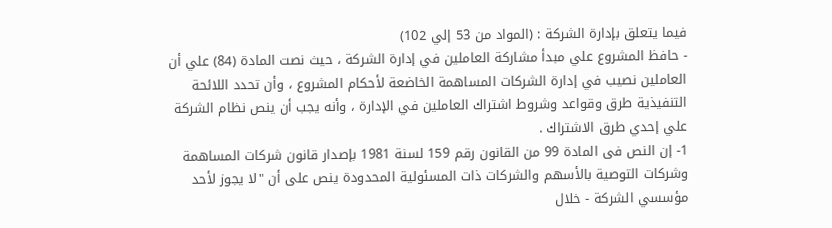فيما يتعلق بإدارة الشركة : (المواد من 53 إلي 102)
- حافظ المشروع علي مبدأ مشاركة العاملين في إدارة الشركة ، حيث نصت المادة (84) علي أن العاملين نصيب في إدارة الشركات المساهمة الخاضعة لأحكام المشروع ، وأن تحدد اللائحة التنفيذية طرق وقواعد وشروط اشتراك العاملين في الإدارة ، وأنه يجب أن ينص نظام الشركة علي إحدي طرق الاشتراك .
1- إن النص فى المادة 99 من القانون رقم 159 لسنة 1981 بإصدار قانون شركات المساهمة وشركات التوصية بالأسهم والشركات ذات المسئولية المحدودة ينص على أن "لا يجوز لأحد مؤسسي الشركة - خلال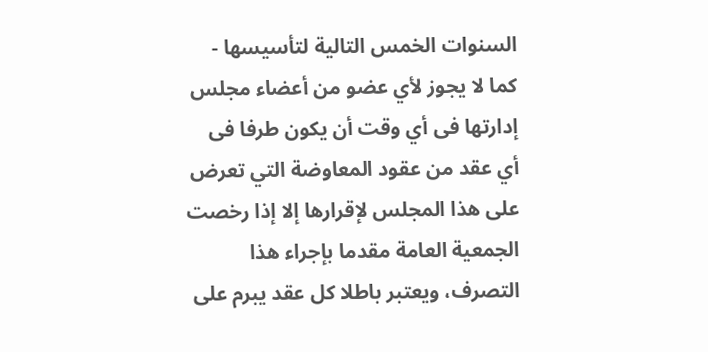السنوات الخمس التالية لتأسيسها - كما لا يجوز لأي عضو من أعضاء مجلس إدارتها فى أي وقت أن يكون طرفا فى أي عقد من عقود المعاوضة التي تعرض على هذا المجلس لإقرارها إلا إذا رخصت الجمعية العامة مقدما بإجراء هذا التصرف، ويعتبر باطلا كل عقد يبرم على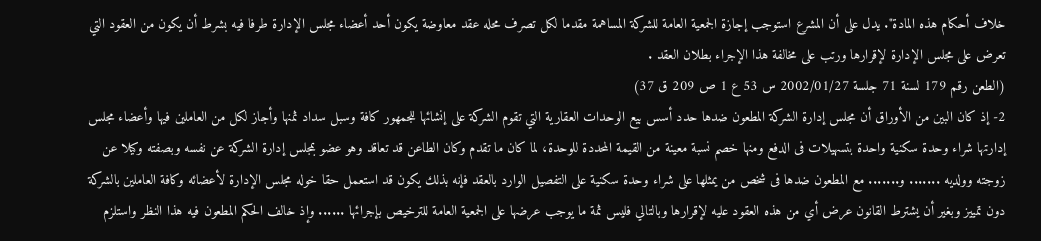خلاف أحكام هذه المادة". يدل على أن المشرع استوجب إجازة الجمعية العامة للشركة المساهمة مقدما لكل تصرف محله عقد معاوضة يكون أحد أعضاء مجلس الإدارة طرفا فيه بشرط أن يكون من العقود التي تعرض على مجلس الإدارة لإقرارها ورتب على مخالفة هذا الإجراء بطلان العقد .
(الطعن رقم 179 لسنة 71 جلسة 2002/01/27 س 53 ع 1 ص 209 ق 37)
2- إذ كان البين من الأوراق أن مجلس إدارة الشركة المطعون ضدها حدد أسس بيع الوحدات العقارية التي تقوم الشركة على إنشائها للجمهور كافة وسبل سداد ثمنها وأجاز لكل من العاملين فيها وأعضاء مجلس إدارتها شراء وحدة سكنية واحدة بتسهيلات فى الدفع ومنها خصم نسبة معينة من القيمة المحددة للوحدة، لما كان ما تقدم وكان الطاعن قد تعاقد وهو عضو بمجلس إدارة الشركة عن نفسه وبصفته وكيلا عن زوجته وولديه ....... و....... مع المطعون ضدها فى شخص من يمثلها على شراء وحدة سكنية على التفصيل الوارد بالعقد فإنه بذلك يكون قد استعمل حقا خوله مجلس الإدارة لأعضائه وكافة العاملين بالشركة دون تمييز وبغير أن يشترط القانون عرض أي من هذه العقود عليه لإقرارها وبالتالي فليس ثمة ما يوجب عرضها على الجمعية العامة للترخيص بإجرائها ...... وإذ خالف الحكم المطعون فيه هذا النظر واستلزم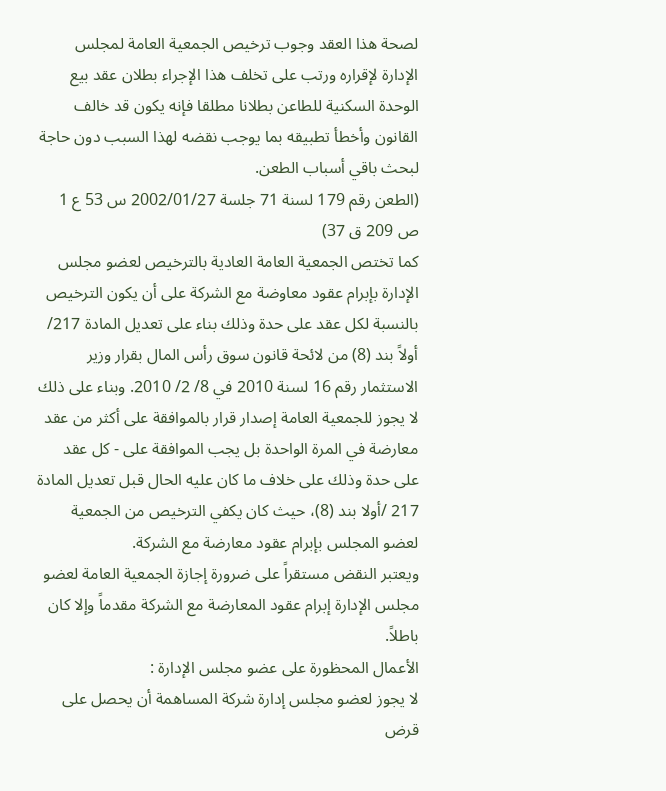لصحة هذا العقد وجوب ترخيص الجمعية العامة لمجلس الإدارة لإقراره ورتب على تخلف هذا الإجراء بطلان عقد بيع الوحدة السكنية للطاعن بطلانا مطلقا فإنه يكون قد خالف القانون وأخطأ تطبيقه بما يوجب نقضه لهذا السبب دون حاجة لبحث باقي أسباب الطعن.
(الطعن رقم 179 لسنة 71 جلسة 2002/01/27 س 53 ع 1 ص 209 ق 37)
كما تختص الجمعية العامة العادية بالترخيص لعضو مجلس الإدارة بإبرام عقود معاوضة مع الشركة على أن يكون الترخيص بالنسبة لكل عقد على حدة وذلك بناء على تعديل المادة 217/ أولاً بند (8) من لائحة قانون سوق رأس المال بقرار وزير الاستثمار رقم 16 لسنة 2010 في 8/ 2/ 2010. وبناء على ذلك لا يجوز للجمعية العامة إصدار قرار بالموافقة على أكثر من عقد معارضة في المرة الواحدة بل يجب الموافقة على - كل عقد على حدة وذلك على خلاف ما كان عليه الحال قبل تعديل المادة 217 /أولا بند (8)، حيث كان يكفي الترخيص من الجمعية لعضو المجلس بإبرام عقود معارضة مع الشركة.
ويعتبر النقض مستقراً على ضرورة إجازة الجمعية العامة لعضو مجلس الإدارة إبرام عقود المعارضة مع الشركة مقدماً وإلا كان باطلاً.
الأعمال المحظورة على عضو مجلس الإدارة :
لا يجوز لعضو مجلس إدارة شركة المساهمة أن يحصل على قرض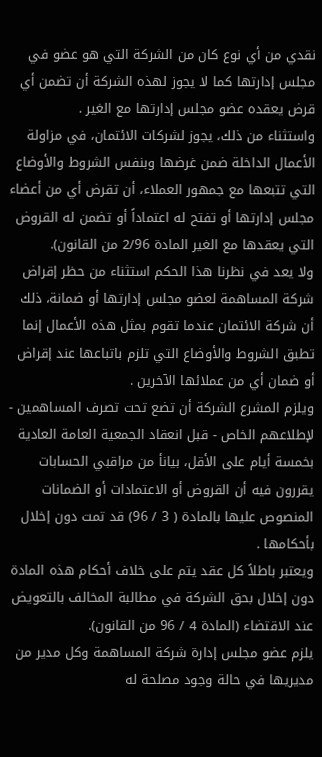نقدي من أي نوع كان من الشركة التي هو عضو في مجلس إدارتها كما لا يجوز لهذه الشركة أن تضمن أي قرض يعقده عضو مجلس إدارتها مع الغير .
واستثناء من ذلك، يجوز لشركات الائتمان، في مزاولة الأعمال الداخلة ضمن غرضها وبنفس الشروط والأوضاع التي تتبعها مع جمهور العملاء، أن تقرض أي من أعضاء مجلس إدارتها أو تفتح له اعتماداً أو تضمن له القروض التي يعقدها مع الغير المادة 2/96 من القانون).
ولا يعد في نظرنا هذا الحكم استثناء من حظر إقراض شركة المساهمة لعضو مجلس إدارتها أو ضمانة، ذلك أن شركة الائتمان عندما تقوم بمثل هذه الأعمال إنما تطبق الشروط والأوضاع التي تلزم باتباعها عند إقراض أو ضمان أي من عملائها الآخرين .
ويلزم المشرع الشركة أن تضع تحت تصرف المساهمين - لإطلاعهم الخاص - قبل انعقاد الجمعية العامة العادية بخمسة أيام على الأقل، بيانأ من مراقبي الحسابات يقررون فيه أن القروض أو الاعتمادات أو الضمانات المنصوص عليها بالمادة ( 3 / 96) قد تمت دون إخلال بأحكامها .
ويعتبر باطلاً كل عقد يتم على خلاف أحكام هذه المادة دون إخلال بحق الشركة في مطالبة المخالف بالتعويض عند الاقتضاء (المادة 4 / 96 من القانون).
يلزم عضو مجلس إدارة شركة المساهمة وكل مدير من مديريها في حالة وجود مصلحة له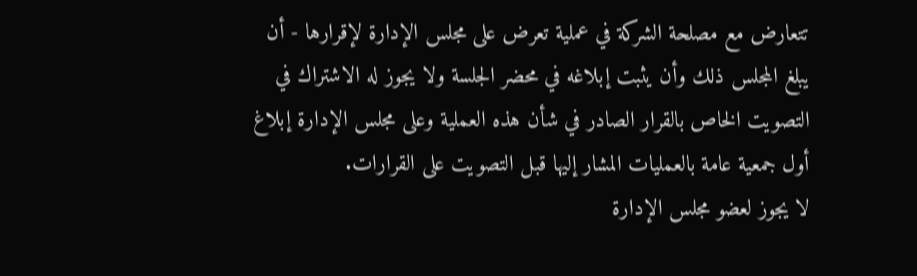تتعارض مع مصلحة الشركة في عملية تعرض على مجلس الإدارة لإقرارها - أن يبلغ المجلس ذلك وأن يثبت إبلاغه في محضر الجلسة ولا يجوز له الاشتراك في التصويت الخاص بالقرار الصادر في شأن هذه العملية وعلى مجلس الإدارة إبلاغ أول جمعية عامة بالعمليات المشار إليها قبل التصويت على القرارات.
لا يجوز لعضو مجلس الإدارة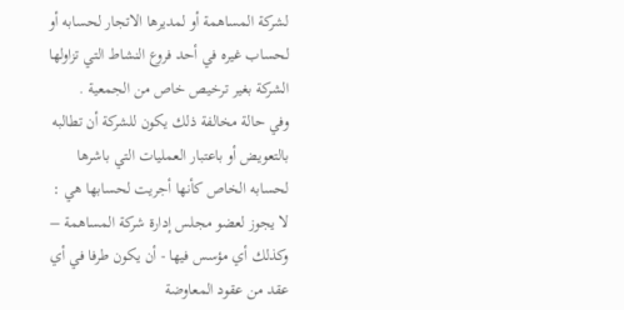لشركة المساهمة أو لمديرها الاتجار لحسابه أو لحساب غيره في أحد فروع النشاط التي تزاولها الشركة بغیر ترخيص خاص من الجمعية .
وفي حالة مخالفة ذلك يكون للشركة أن تطالبه بالتعويض أو باعتبار العمليات التي باشرها لحسابه الخاص كأنها أجريت لحسابها هي :
لا يجوز لعضو مجلس إدارة شركة المساهمة – وكذلك أي مؤسس فيها - أن يكون طرفا في أي عقد من عقود المعاوضة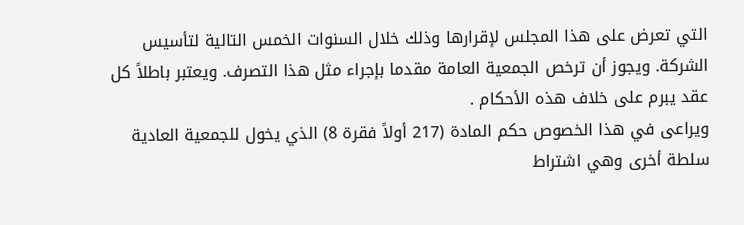التي تعرض على هذا المجلس لإقرارها وذلك خلال السنوات الخمس التالية لتأسيس الشركة. ويجوز أن ترخص الجمعية العامة مقدما بإجراء مثل هذا التصرف. ويعتبر باطلاً كل عقد يبرم على خلاف هذه الأحكام .
ويراعى في هذا الخصوص حكم المادة (217 أولاً فقرة 8) الذي يخول للجمعية العادية سلطة أخرى وهي اشتراط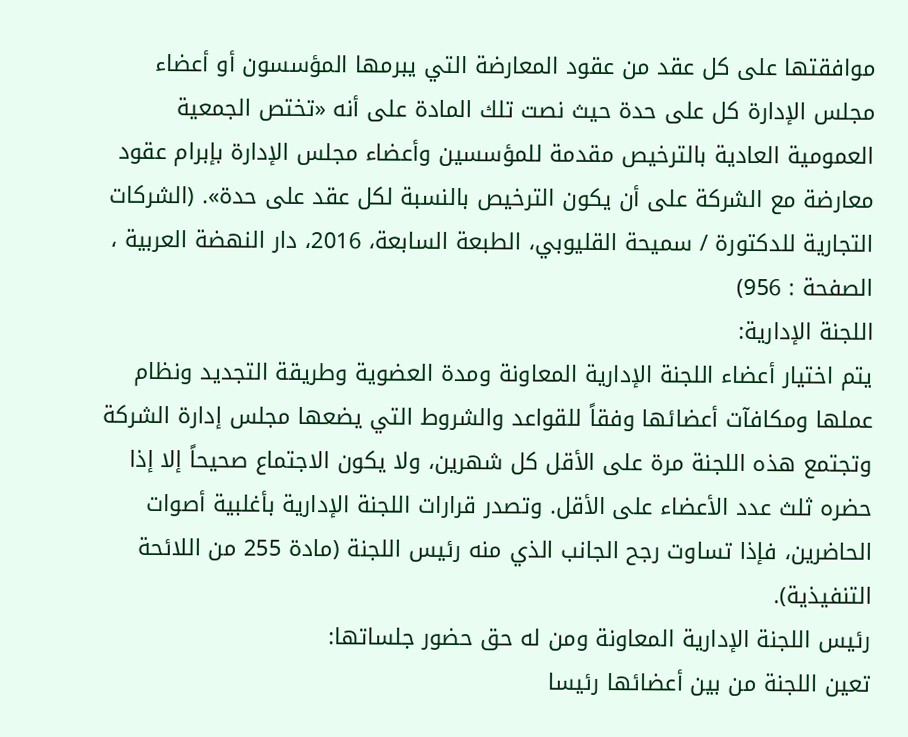موافقتها على كل عقد من عقود المعارضة التي يبرمها المؤسسون أو أعضاء مجلس الإدارة كل على حدة حيث نصت تلك المادة على أنه «تختص الجمعية العمومية العادية بالترخيص مقدمة للمؤسسين وأعضاء مجلس الإدارة بإبرام عقود معارضة مع الشركة على أن يكون الترخيص بالنسبة لكل عقد على حدة». (الشركات التجارية للدكتورة / سميحة القليوبي، الطبعة السابعة، 2016، دار النهضة العربية ، الصفحة : 956)
اللجنة الإدارية:
يتم اختيار أعضاء اللجنة الإدارية المعاونة ومدة العضوية وطريقة التجديد ونظام عملها ومكافآت أعضائها وفقاً للقواعد والشروط التي يضعها مجلس إدارة الشركة وتجتمع هذه اللجنة مرة على الأقل كل شهرين، ولا يكون الاجتماع صحيحاً إلا إذا حضره ثلث عدد الأعضاء على الأقل. وتصدر قرارات اللجنة الإدارية بأغلبية أصوات الحاضرين، فإذا تساوت رجح الجانب الذي منه رئيس اللجنة (مادة 255 من اللائحة التنفيذية).
رئيس اللجنة الإدارية المعاونة ومن له حق حضور جلساتها:
تعين اللجنة من بين أعضائها رئيسا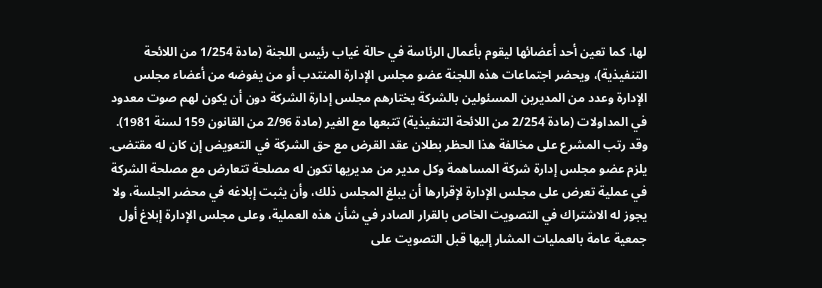لها، كما تعين أحد أعضائها ليقوم بأعمال الرئاسة في حالة غياب رئيس اللجنة (مادة 1/254 من اللائحة التنفيذية)، ويحضر اجتماعات هذه اللجنة عضو مجلس الإدارة المنتدب أو من يفوضه من أعضاء مجلس الإدارة وعدد من المديرين المسئولين بالشركة يختارهم مجلس إدارة الشركة دون أن يكون لهم صوت معدود في المداولات (مادة 2/254 من اللائحة التنفيذية) تتبعها مع الغير (مادة 2/96 من القانون 159 لسنة 1981). وقد رتب المشرع على مخالفة هذا الحظر بطلان عقد القرض مع حق الشركة في التعويض إن كان له مقتضی.
يلزم عضو مجلس إدارة شركة المساهمة وكل مدير من مديريها تكون له مصلحة تتعارض مع مصلحة الشركة في عملية تعرض على مجلس الإدارة لإقرارها أن يبلغ المجلس ذلك، وأن يثبت إبلاغه في محضر الجلسة، ولا يجوز له الاشتراك في التصويت الخاص بالقرار الصادر في شأن هذه العملية، وعلى مجلس الإدارة إبلاغ أول جمعية عامة بالعمليات المشار إليها قبل التصويت على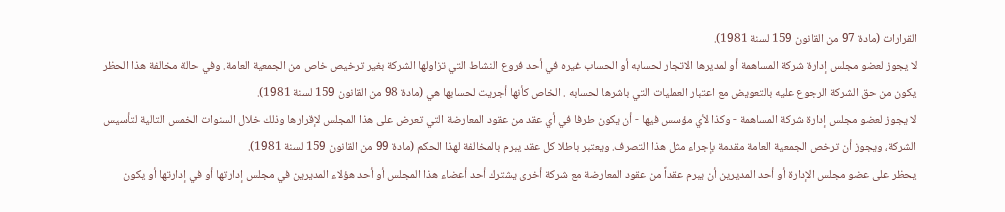القرارات (مادة 97 من القانون 159 لسنة 1981).
لا يجوز لعضو مجلس إدارة شركة المساهمة أو لمديرها الاتجار لحسابه أو الحساب غيره في أحد فروع النشاط التي تزاولها الشركة بغير ترخيص خاص من الجمعية العامة. وفي حالة مخالفة هذا الحظر يكون من حق الشركة الرجوع عليه بالتعويض مع اعتبار العمليات التي باشرها لحسابه . الخاص كأنها أجريت لحسابها هي (مادة 98 من القانون 159 لسنة 1981).
لا يجوز لعضو مجلس إدارة شركة المساهمة - وكذا لأي مؤسس فيها - أن يكون طرفا في أي عقد من عقود المعارضة التي تعرض على هذا المجلس لإقرارها وذلك خلال السنوات الخمس التالية لتأسيس الشركة، ويجوز أن ترخص الجمعية العامة مقدمة بإجراء مثل هذا التصرف. ويعتبر باطلا كل عقد يبرم بالمخالفة لهذا الحكم (مادة 99 من القانون 159 لسنة 1981).
يحظر على عضو مجلس الإدارة أو أحد المديرين أن يبرم عقداً من عقود المعارضة مع شركة أخرى يشترك أحد أعضاء هذا المجلس أو أحد هؤلاء المديرين في مجلس إدارتها أو في إدارتها أو يكون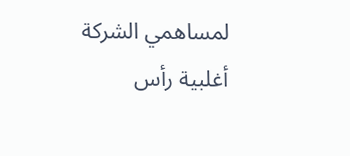لمساهمي الشركة أغلبية رأس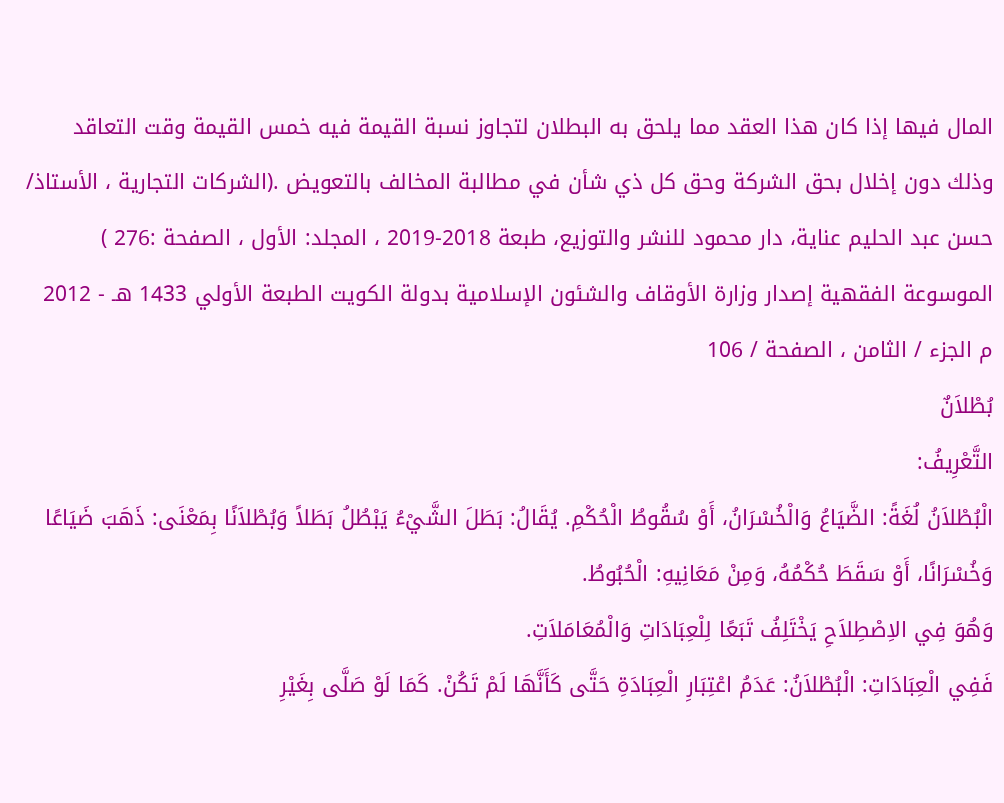المال فيها إذا كان هذا العقد مما يلحق به البطلان لتجاوز نسبة القيمة فيه خمس القيمة وقت التعاقد وذلك دون إخلال بحق الشركة وحق كل ذي شأن في مطالبة المخالف بالتعويض .(الشركات التجارية ، الأستاذ/ حسن عبد الحليم عناية، دار محمود للنشر والتوزيع، طبعة 2018-2019 ، المجلد: الأول ، الصفحة :276 )
الموسوعة الفقهية إصدار وزارة الأوقاف والشئون الإسلامية بدولة الكويت الطبعة الأولي 1433 هـ - 2012 م الجزء / الثامن ، الصفحة / 106
بُطْلاَنٌ
التَّعْرِيفُ:
الْبُطْلاَنُ لُغَةً: الضَّيَاعُ وَالْخُسْرَانُ، أَوْ سُقُوطُ الْحُكْمِ. يُقَالُ: بَطَلَ الشَّيْءُ يَبْطُلُ بَطَلاً وَبُطْلاَنًا بِمَعْنَى: ذَهَبَ ضَيَاعًا وَخُسْرَانًا، أَوْ سَقَطَ حُكْمُهُ، وَمِنْ مَعَانِيهِ: الْحُبُوطُ.
وَهُوَ فِي الاِصْطِلاَحِ يَخْتَلِفُ تَبَعًا لِلْعِبَادَاتِ وَالْمُعَامَلاَتِ.
فَفِي الْعِبَادَاتِ: الْبُطْلاَنُ: عَدَمُ اعْتِبَارِ الْعِبَادَةِ حَتَّى كَأَنَّهَا لَمْ تَكُنْ. كَمَا لَوْ صَلَّى بِغَيْرِ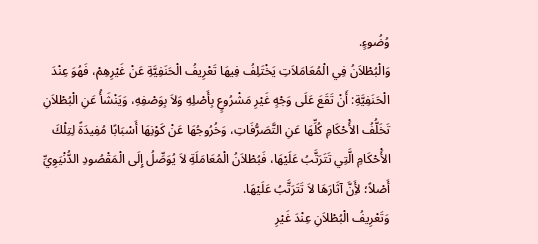وُضُوءٍ.
وَالْبُطْلاَنُ فِي الْمُعَامَلاَتِ يَخْتَلِفُ فِيهَا تَعْرِيفُ الْحَنَفِيَّةِ عَنْ غَيْرِهِمْ، فَهُوَ عِنْدَ الْحَنَفِيَّةِ: أَنْ تَقَعَ عَلَى وَجْهٍ غَيْرِ مَشْرُوعٍ بِأَصْلِهِ وَلاَ بِوَصْفِهِ، وَيَنْشَأُ عَنِ الْبُطْلاَنِ تَخَلُّفُ الأَْحْكَامِ كُلِّهَا عَنِ التَّصَرُّفَاتِ، وَخُرُوجُهَا عَنْ كَوْنِهَا أَسْبَابًا مُفِيدَةً لِتِلْكَ الأَْحْكَامِ الَّتِي تَتَرَتَّبُ عَلَيْهَا، فَبُطْلاَنُ الْمُعَامَلَةِ لاَ يُوَصِّلُ إِلَى الْمَقْصُودِ الدُّنْيَوِيِّ أَصْلاً؛ لأَِنَّ آثَارَهَا لاَ تَتَرَتَّبُ عَلَيْهَا.
وَتَعْرِيفُ الْبُطْلاَنِ عِنْدَ غَيْرِ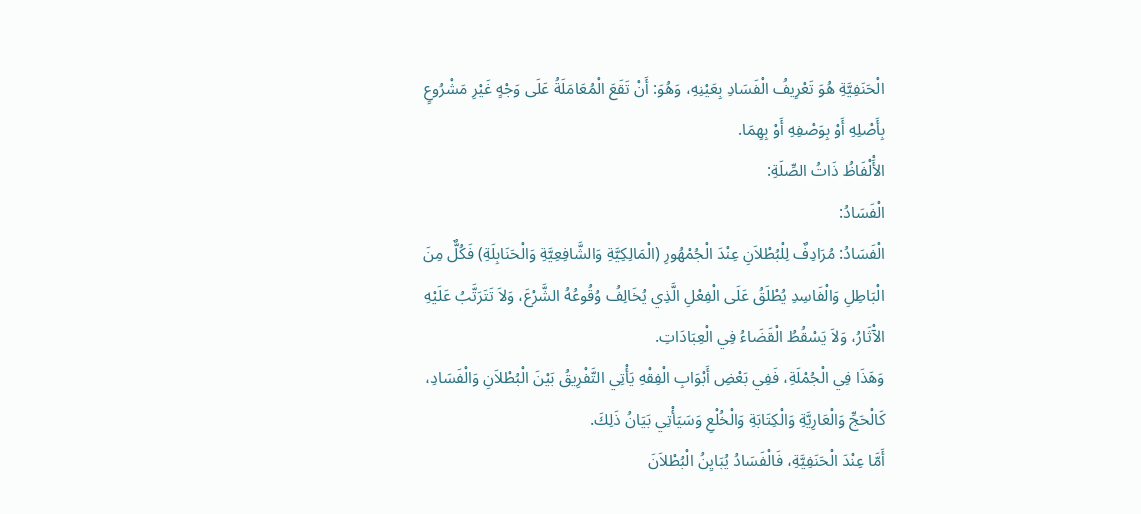الْحَنَفِيَّةِ هُوَ تَعْرِيفُ الْفَسَادِ بِعَيْنِهِ، وَهُوَ: أَنْ تَقَعَ الْمُعَامَلَةُ عَلَى وَجْهٍ غَيْرِ مَشْرُوعٍ بِأَصْلِهِ أَوْ بِوَصْفِهِ أَوْ بِهِمَا.
الأَْلْفَاظُ ذَاتُ الصِّلَةِ:
الْفَسَادُ:
الْفَسَادُ: مُرَادِفٌ لِلْبُطْلاَنِ عِنْدَ الْجُمْهُورِ (الْمَالِكِيَّةِ وَالشَّافِعِيَّةِ وَالْحَنَابِلَةِ) فَكُلٌّ مِنَ الْبَاطِلِ وَالْفَاسِدِ يُطْلَقُ عَلَى الْفِعْلِ الَّذِي يُخَالِفُ وُقُوعُهُ الشَّرْعَ، وَلاَ تَتَرَتَّبُ عَلَيْهِ الآْثَارُ، وَلاَ يَسْقُطُ الْقَضَاءُ فِي الْعِبَادَاتِ.
وَهَذَا فِي الْجُمْلَةِ، فَفِي بَعْضِ أَبْوَابِ الْفِقْهِ يَأْتِي التَّفْرِيقُ بَيْنَ الْبُطْلاَنِ وَالْفَسَادِ، كَالْحَجِّ وَالْعَارِيَّةِ وَالْكِتَابَةِ وَالْخُلْعِ وَسَيَأْتِي بَيَانُ ذَلِكَ.
أَمَّا عِنْدَ الْحَنَفِيَّةِ، فَالْفَسَادُ يُبَايِنُ الْبُطْلاَنَ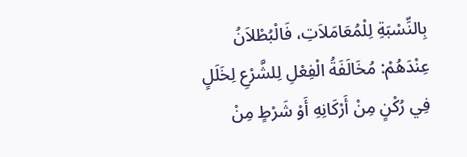بِالنِّسْبَةِ لِلْمُعَامَلاَتِ، فَالْبُطْلاَنُ عِنْدَهُمْ: مُخَالَفَةُ الْفِعْلِ لِلشَّرْعِ لِخَلَلٍ فِي رُكْنٍ مِنْ أَرْكَانِهِ أَوْ شَرْطٍ مِنْ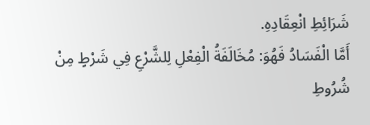شَرَائِطِ انْعِقَادِهِ.
أَمَّا الْفَسَادُ فَهُوَ: مُخَالَفَةُ الْفِعْلِ لِلشَّرْعِ فِي شَرْطٍ مِنْ شُرُوطِ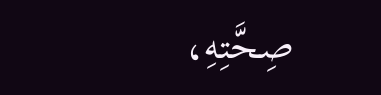صِحَّتِهِ،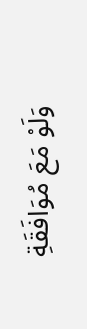وَلَوْ مَعَ مُوَافَقَةِ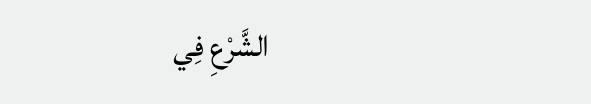الشَّرْعِ فِي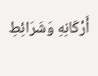أَرْكَانِهِ وَشَرَائِطِ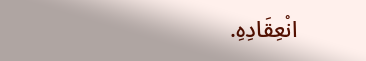انْعِقَادِهِ.